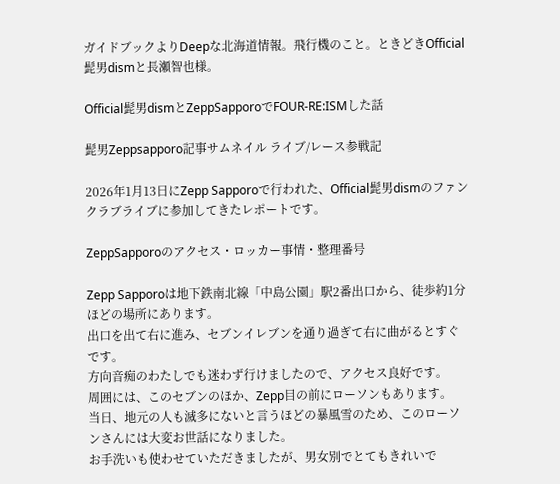ガイドブックよりDeepな北海道情報。飛行機のこと。ときどきOfficial髭男dismと長瀬智也様。

Official髭男dismとZeppSapporoでFOUR-RE:ISMした話

髭男Zeppsapporo記事サムネイル ライブ/レース参戦記

2026年1月13日にZepp Sapporoで行われた、Official髭男dismのファンクラブライブに参加してきたレポートです。

ZeppSapporoのアクセス・ロッカー事情・整理番号

Zepp Sapporoは地下鉄南北線「中島公園」駅2番出口から、徒歩約1分ほどの場所にあります。
出口を出て右に進み、セブンイレブンを通り過ぎて右に曲がるとすぐです。
方向音痴のわたしでも迷わず行けましたので、アクセス良好です。
周囲には、このセブンのほか、Zepp目の前にローソンもあります。
当日、地元の人も滅多にないと言うほどの暴風雪のため、このローソンさんには大変お世話になりました。
お手洗いも使わせていただきましたが、男女別でとてもきれいで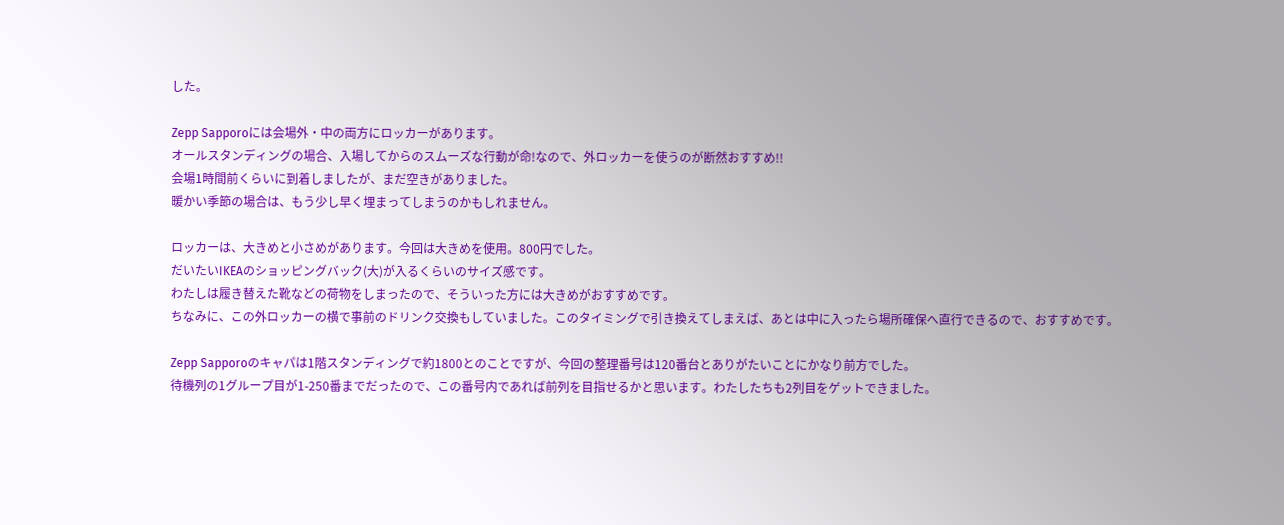した。

Zepp Sapporoには会場外・中の両方にロッカーがあります。
オールスタンディングの場合、入場してからのスムーズな行動が命!なので、外ロッカーを使うのが断然おすすめ!!
会場1時間前くらいに到着しましたが、まだ空きがありました。
暖かい季節の場合は、もう少し早く埋まってしまうのかもしれません。

ロッカーは、大きめと小さめがあります。今回は大きめを使用。800円でした。
だいたいIKEAのショッピングバック(大)が入るくらいのサイズ感です。
わたしは履き替えた靴などの荷物をしまったので、そういった方には大きめがおすすめです。
ちなみに、この外ロッカーの横で事前のドリンク交換もしていました。このタイミングで引き換えてしまえば、あとは中に入ったら場所確保へ直行できるので、おすすめです。

Zepp Sapporoのキャパは1階スタンディングで約1800とのことですが、今回の整理番号は120番台とありがたいことにかなり前方でした。
待機列の1グループ目が1-250番までだったので、この番号内であれば前列を目指せるかと思います。わたしたちも2列目をゲットできました。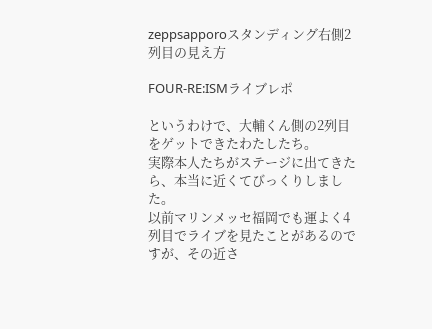zeppsapporoスタンディング右側2列目の見え方

FOUR-RE:ISMライブレポ

というわけで、大輔くん側の2列目をゲットできたわたしたち。
実際本人たちがステージに出てきたら、本当に近くてびっくりしました。
以前マリンメッセ福岡でも運よく4列目でライブを見たことがあるのですが、その近さ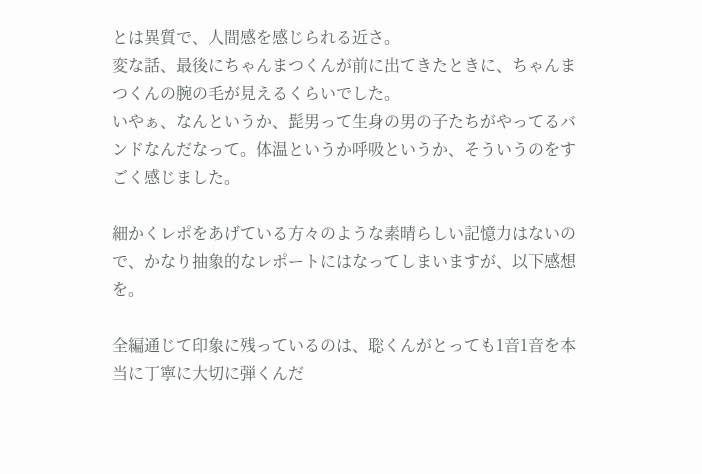とは異質で、人間感を感じられる近さ。
変な話、最後にちゃんまつくんが前に出てきたときに、ちゃんまつくんの腕の毛が見えるくらいでした。
いやぁ、なんというか、髭男って生身の男の子たちがやってるバンドなんだなって。体温というか呼吸というか、そういうのをすごく感じました。

細かくレポをあげている方々のような素晴らしい記憶力はないので、かなり抽象的なレポートにはなってしまいますが、以下感想を。

全編通じて印象に残っているのは、聡くんがとっても1音1音を本当に丁寧に大切に弾くんだ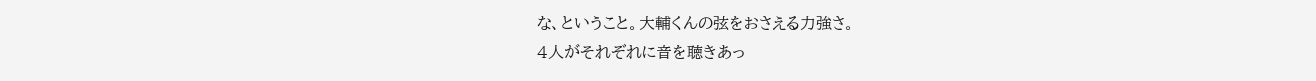な、ということ。大輔くんの弦をおさえる力強さ。
4人がそれぞれに音を聴きあっ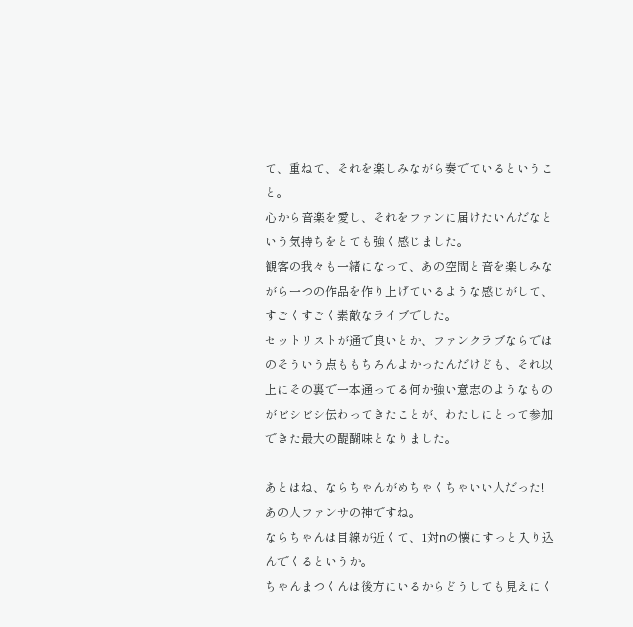て、重ねて、それを楽しみながら奏でているということ。
心から音楽を愛し、それをファンに届けたいんだなという気持ちをとても強く感じました。
観客の我々も一緒になって、あの空間と音を楽しみながら一つの作品を作り上げているような感じがして、すごくすごく素敵なライブでした。
セットリストが通で良いとか、ファンクラブならではのそういう点ももちろんよかったんだけども、それ以上にその裏で一本通ってる何か強い意志のようなものがビシビシ伝わってきたことが、わたしにとって参加できた最大の醍醐味となりました。

あとはね、ならちゃんがめちゃくちゃいい人だった!あの人ファンサの神ですね。
ならちゃんは目線が近くて、1対nの懐にすっと入り込んでくるというか。
ちゃんまつくんは後方にいるからどうしても見えにく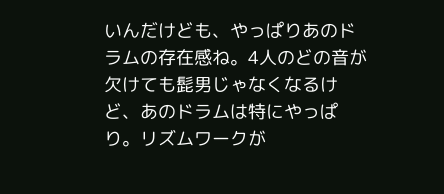いんだけども、やっぱりあのドラムの存在感ね。4人のどの音が欠けても髭男じゃなくなるけど、あのドラムは特にやっぱり。リズムワークが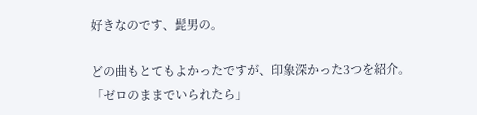好きなのです、髭男の。

どの曲もとてもよかったですが、印象深かった3つを紹介。
「ゼロのままでいられたら」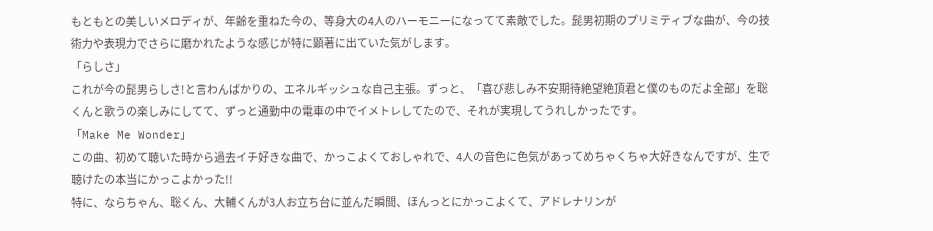もともとの美しいメロディが、年齢を重ねた今の、等身大の4人のハーモニーになってて素敵でした。髭男初期のプリミティブな曲が、今の技術力や表現力でさらに磨かれたような感じが特に顕著に出ていた気がします。
「らしさ」
これが今の髭男らしさ!と言わんばかりの、エネルギッシュな自己主張。ずっと、「喜び悲しみ不安期待絶望絶頂君と僕のものだよ全部」を聡くんと歌うの楽しみにしてて、ずっと通勤中の電車の中でイメトレしてたので、それが実現してうれしかったです。
「Make Me Wonder」
この曲、初めて聴いた時から過去イチ好きな曲で、かっこよくておしゃれで、4人の音色に色気があってめちゃくちゃ大好きなんですが、生で聴けたの本当にかっこよかった!!
特に、ならちゃん、聡くん、大輔くんが3人お立ち台に並んだ瞬間、ほんっとにかっこよくて、アドレナリンが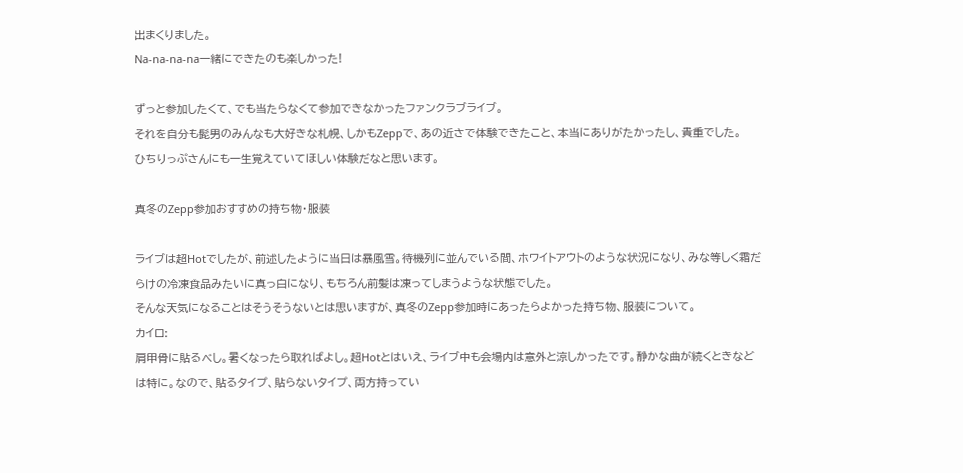出まくりました。
Na-na-na-na一緒にできたのも楽しかった!

ずっと参加したくて、でも当たらなくて参加できなかったファンクラブライブ。
それを自分も髭男のみんなも大好きな札幌、しかもZeppで、あの近さで体験できたこと、本当にありがたかったし、貴重でした。
ひちりっぷさんにも一生覚えていてほしい体験だなと思います。

真冬のZepp参加おすすめの持ち物・服装

ライブは超Hotでしたが、前述したように当日は暴風雪。待機列に並んでいる間、ホワイトアウトのような状況になり、みな等しく霜だらけの冷凍食品みたいに真っ白になり、もちろん前髪は凍ってしまうような状態でした。
そんな天気になることはそうそうないとは思いますが、真冬のZepp参加時にあったらよかった持ち物、服装について。
カイロ:
肩甲骨に貼るべし。暑くなったら取ればよし。超Hotとはいえ、ライブ中も会場内は意外と涼しかったです。静かな曲が続くときなどは特に。なので、貼るタイプ、貼らないタイプ、両方持ってい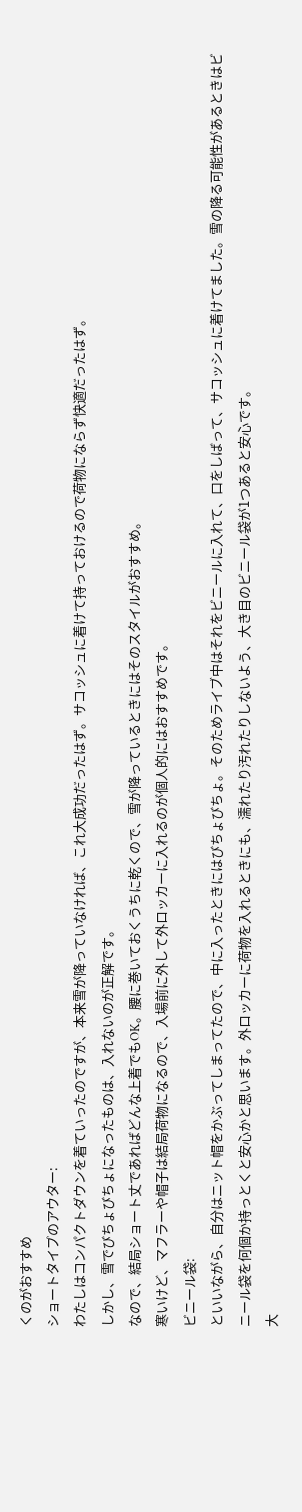くのがおすすめ
ショートタイプのアウター:
わたしはコンパクトダウンを着ていったのですが、本来雪が降っていなければ、これ大成功だったはず。サコッシュに着けて持っておけるので荷物にならず快適だったはず。
しかし、雪でびちょびちょになったものは、入れないのが正解です。
なので、結局ショート丈であればどんな上着でもOK。腰に巻いておくうちに乾くので、雪が降っているときにはそのスタイルがおすすめ。
寒いけど、マフラーや帽子は結局荷物になるので、入場前に外して外ロッカーに入れるのが個人的にはおすすめです。
ビニール袋:
といいながら、自分はニット帽をかぶってしまってたので、中に入ったときにはびちょびちょ。そのためライブ中はそれをビニールに入れて、口をしばって、サコッシュに着けてました。雪の降る可能性があるときはビニール袋を何個か持っとくと安心かと思います。外ロッカーに荷物を入れるときにも、濡れたり汚れたりしないよう、大き目のビニール袋が1つあると安心です。
大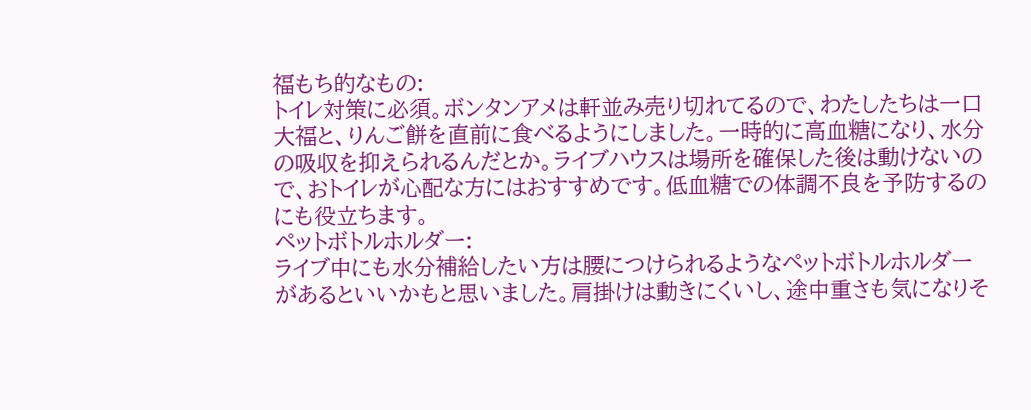福もち的なもの:
トイレ対策に必須。ボンタンアメは軒並み売り切れてるので、わたしたちは一口大福と、りんご餅を直前に食べるようにしました。一時的に高血糖になり、水分の吸収を抑えられるんだとか。ライブハウスは場所を確保した後は動けないので、おトイレが心配な方にはおすすめです。低血糖での体調不良を予防するのにも役立ちます。
ペットボトルホルダー:
ライブ中にも水分補給したい方は腰につけられるようなペットボトルホルダーがあるといいかもと思いました。肩掛けは動きにくいし、途中重さも気になりそ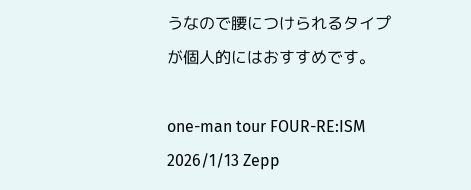うなので腰につけられるタイプが個人的にはおすすめです。

one-man tour FOUR-RE:ISM 2026/1/13 Zepp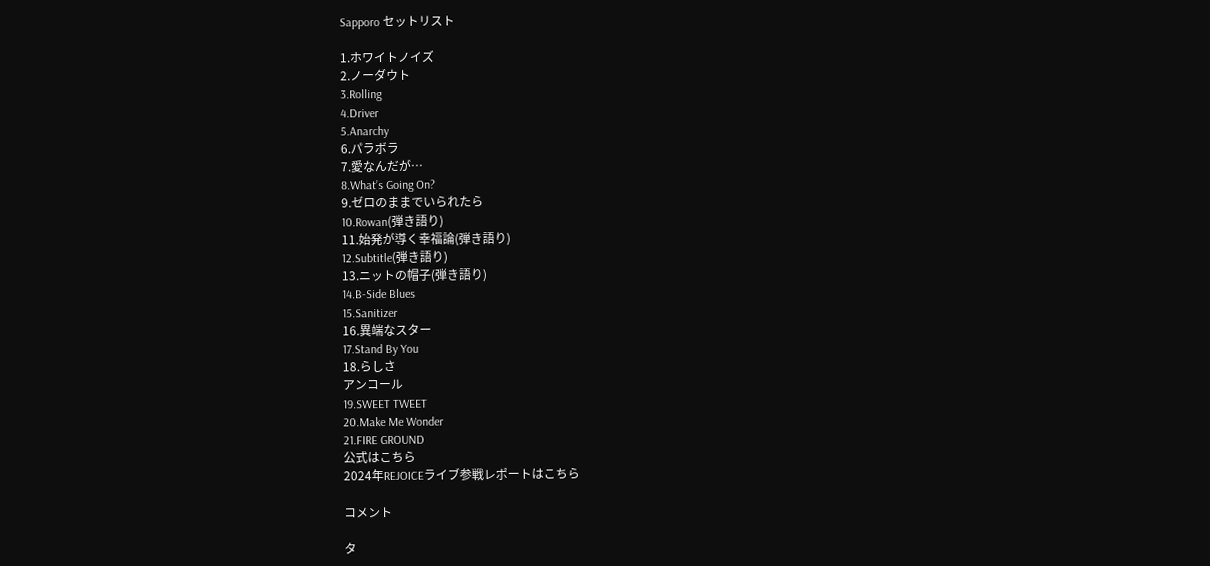Sapporo セットリスト

1.ホワイトノイズ
2.ノーダウト
3.Rolling
4.Driver
5.Anarchy
6.パラボラ
7.愛なんだが…
8.What’s Going On?
9.ゼロのままでいられたら
10.Rowan(弾き語り)
11.始発が導く幸福論(弾き語り)
12.Subtitle(弾き語り)
13.ニットの帽子(弾き語り)
14.B-Side Blues
15.Sanitizer
16.異端なスター
17.Stand By You
18.らしさ
アンコール
19.SWEET TWEET
20.Make Me Wonder
21.FIRE GROUND
公式はこちら
2024年REJOICEライブ参戦レポートはこちら

コメント

タ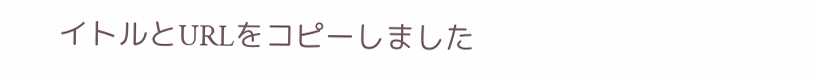イトルとURLをコピーしました